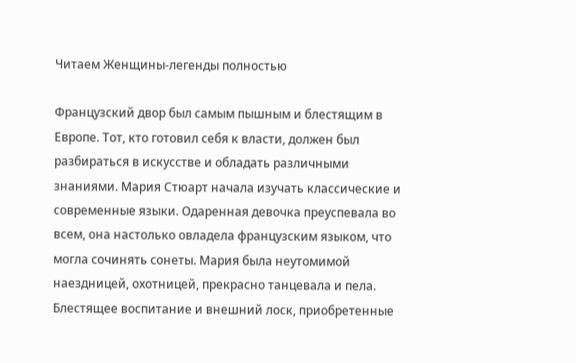Читаем Женщины-легенды полностью

Французский двор был самым пышным и блестящим в Европе. Тот, кто готовил себя к власти, должен был разбираться в искусстве и обладать различными знаниями. Мария Стюарт начала изучать классические и современные языки. Одаренная девочка преуспевала во всем, она настолько овладела французским языком, что могла сочинять сонеты. Мария была неутомимой наездницей, охотницей, прекрасно танцевала и пела. Блестящее воспитание и внешний лоск, приобретенные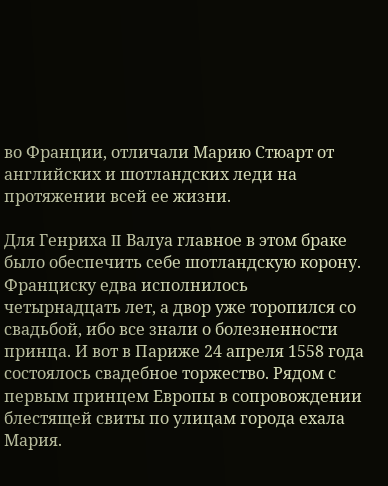во Франции, отличали Марию Стюарт от английских и шотландских леди на протяжении всей ее жизни.

Для Генриха II Валуа главное в этом браке было обеспечить себе шотландскую корону. Франциску едва исполнилось четырнадцать лет, а двор уже торопился со свадьбой, ибо все знали о болезненности принца. И вот в Париже 24 апреля 1558 года состоялось свадебное торжество. Рядом с первым принцем Европы в сопровождении блестящей свиты по улицам города ехала Мария.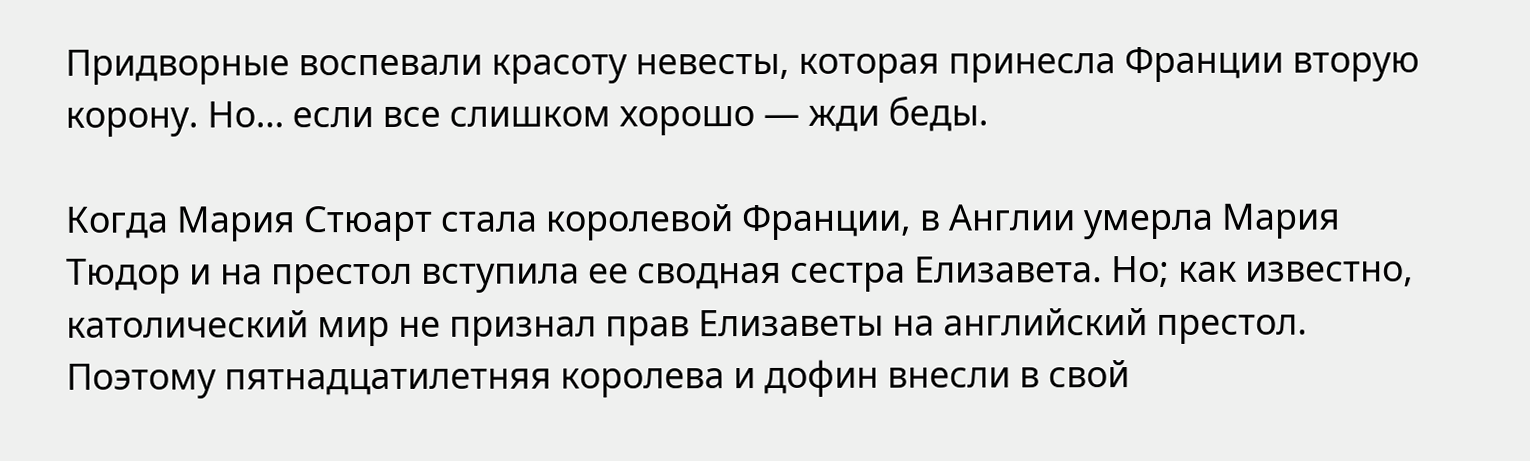Придворные воспевали красоту невесты, которая принесла Франции вторую корону. Но… если все слишком хорошо — жди беды.

Когда Мария Стюарт стала королевой Франции, в Англии умерла Мария Тюдор и на престол вступила ее сводная сестра Елизавета. Но; как известно, католический мир не признал прав Елизаветы на английский престол. Поэтому пятнадцатилетняя королева и дофин внесли в свой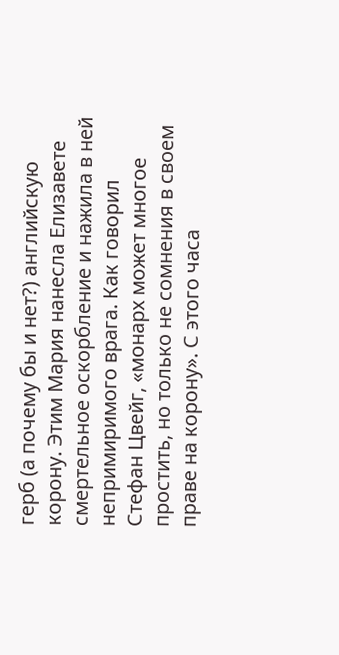герб (а почему бы и нет?) английскую корону. Этим Мария нанесла Елизавете смертельное оскорбление и нажила в ней непримиримого врага. Как говорил Стефан Цвейг, «монарх может многое простить, но только не сомнения в своем праве на корону». С этого часа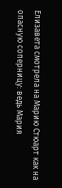Елизавета смотрела на Марию Стюарт как на опасную соперницу: ведь Мария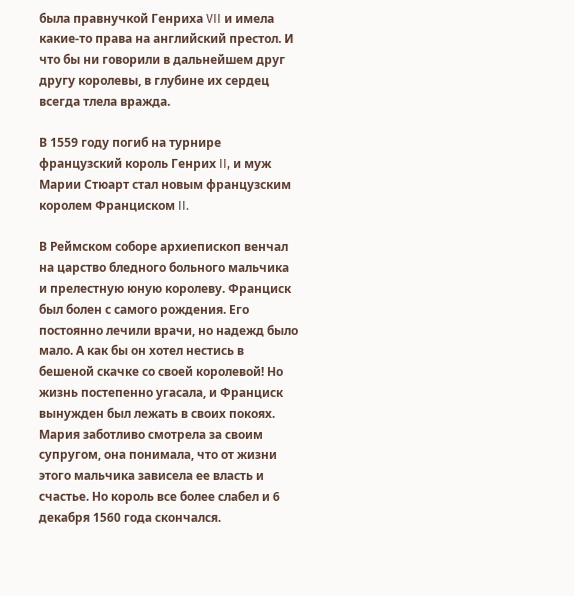была правнучкой Генриха VII и имела какие-то права на английский престол. И что бы ни говорили в дальнейшем друг другу королевы, в глубине их сердец всегда тлела вражда.

В 1559 году погиб на турнире французский король Генрих II, и муж Марии Стюарт стал новым французским королем Франциском II.

В Реймском соборе архиепископ венчал на царство бледного больного мальчика и прелестную юную королеву. Франциск был болен с самого рождения. Его постоянно лечили врачи, но надежд было мало. А как бы он хотел нестись в бешеной скачке со своей королевой! Но жизнь постепенно угасала, и Франциск вынужден был лежать в своих покоях. Мария заботливо смотрела за своим супругом, она понимала, что от жизни этого мальчика зависела ее власть и счастье. Но король все более слабел и 6 декабря 1560 года скончался.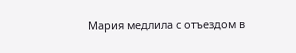Мария медлила с отъездом в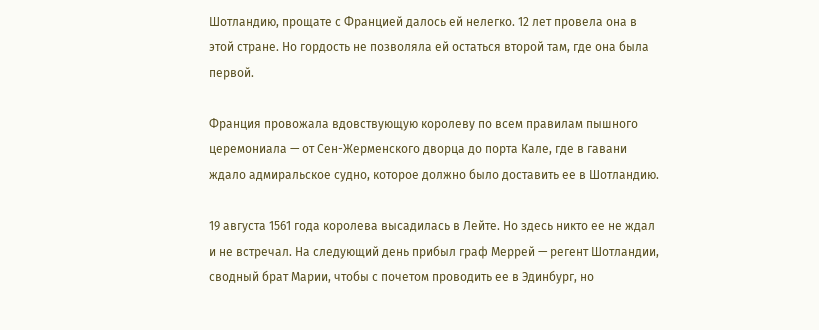Шотландию, прощате с Францией далось ей нелегко. 12 лет провела она в этой стране. Но гордость не позволяла ей остаться второй там, где она была первой.

Франция провожала вдовствующую королеву по всем правилам пышного церемониала — от Сен-Жерменского дворца до порта Кале, где в гавани ждало адмиральское судно, которое должно было доставить ее в Шотландию.

19 августа 1561 года королева высадилась в Лейте. Но здесь никто ее не ждал и не встречал. На следующий день прибыл граф Меррей — регент Шотландии, сводный брат Марии, чтобы с почетом проводить ее в Эдинбург, но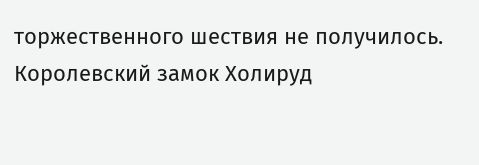торжественного шествия не получилось. Королевский замок Холируд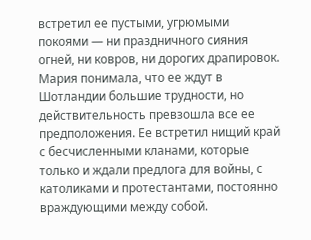встретил ее пустыми, угрюмыми покоями — ни праздничного сияния огней, ни ковров, ни дорогих драпировок. Мария понимала, что ее ждут в Шотландии большие трудности, но действительность превзошла все ее предположения. Ее встретил нищий край с бесчисленными кланами, которые только и ждали предлога для войны, с католиками и протестантами, постоянно враждующими между собой.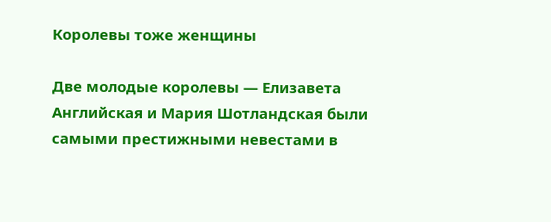Королевы тоже женщины

Две молодые королевы — Елизавета Английская и Мария Шотландская были самыми престижными невестами в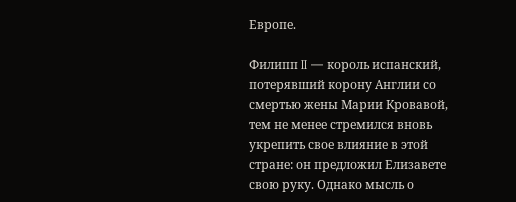Европе.

Филипп II — король испанский, потерявший корону Англии со смертью жены Марии Кровавой, тем не менее стремился вновь укрепить свое влияние в этой стране: он предложил Елизавете свою руку. Однако мысль о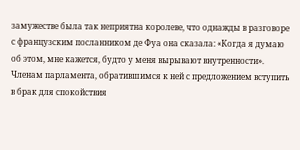замужестве была так неприятна королеве, что однажды в разговоре с французским посланником де Фуа она сказала: «Когда я думаю об этом, мне кажется, будто у меня вырывают внутренности». Членам парламента, обратившимся к ней с предложением вступить в брак для спокойствия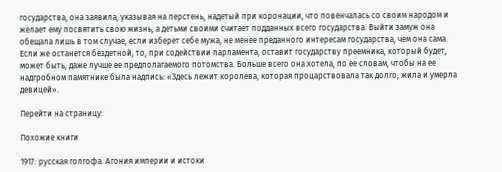государства, она заявила, указывая на перстень, надетый при коронации, что повенчалась со своим народом и желает ему посвятить свою жизнь, а детьми своими считает подданных всего государства. Выйти замуж она обещала лишь в том случае, если изберет себе мужа, не менее преданного интересам государства, чем она сама. Если же останется бездетной, то, при содействии парламента, оставит государству преемника, который будет, может быть, даже лучше ее предполагаемого потомства. Больше всего она хотела, по ее словам, чтобы на ее надгробном памятнике была надпись: «Здесь лежит королева, которая процарствовала так долго, жила и умерла девицей».

Перейти на страницу:

Похожие книги

1917: русская голгофа. Агония империи и истоки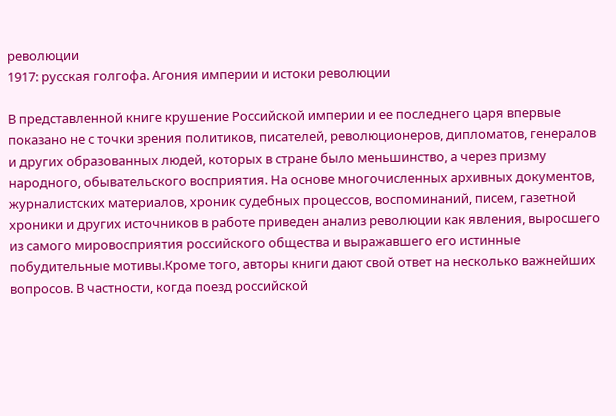революции
1917: русская голгофа. Агония империи и истоки революции

В представленной книге крушение Российской империи и ее последнего царя впервые показано не с точки зрения политиков, писателей, революционеров, дипломатов, генералов и других образованных людей, которых в стране было меньшинство, а через призму народного, обывательского восприятия. На основе многочисленных архивных документов, журналистских материалов, хроник судебных процессов, воспоминаний, писем, газетной хроники и других источников в работе приведен анализ революции как явления, выросшего из самого мировосприятия российского общества и выражавшего его истинные побудительные мотивы.Кроме того, авторы книги дают свой ответ на несколько важнейших вопросов. В частности, когда поезд российской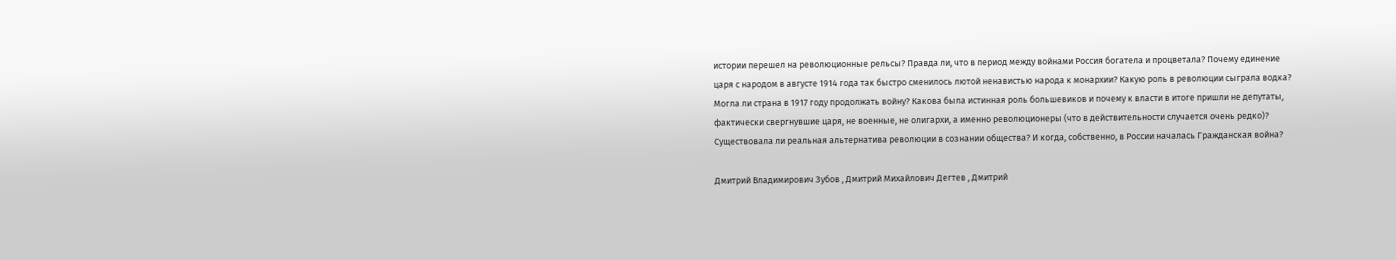истории перешел на революционные рельсы? Правда ли, что в период между войнами Россия богатела и процветала? Почему единение царя с народом в августе 1914 года так быстро сменилось лютой ненавистью народа к монархии? Какую роль в революции сыграла водка? Могла ли страна в 1917 году продолжать войну? Какова была истинная роль большевиков и почему к власти в итоге пришли не депутаты, фактически свергнувшие царя, не военные, не олигархи, а именно революционеры (что в действительности случается очень редко)? Существовала ли реальная альтернатива революции в сознании общества? И когда, собственно, в России началась Гражданская война?

Дмитрий Владимирович Зубов , Дмитрий Михайлович Дегтев , Дмитрий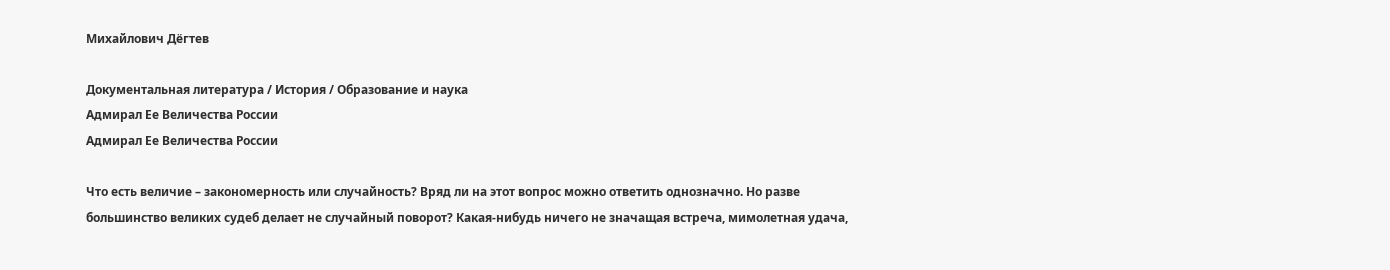Михайлович Дёгтев

Документальная литература / История / Образование и наука
Адмирал Ее Величества России
Адмирал Ее Величества России

Что есть величие – закономерность или случайность? Вряд ли на этот вопрос можно ответить однозначно. Но разве большинство великих судеб делает не случайный поворот? Какая-нибудь ничего не значащая встреча, мимолетная удача,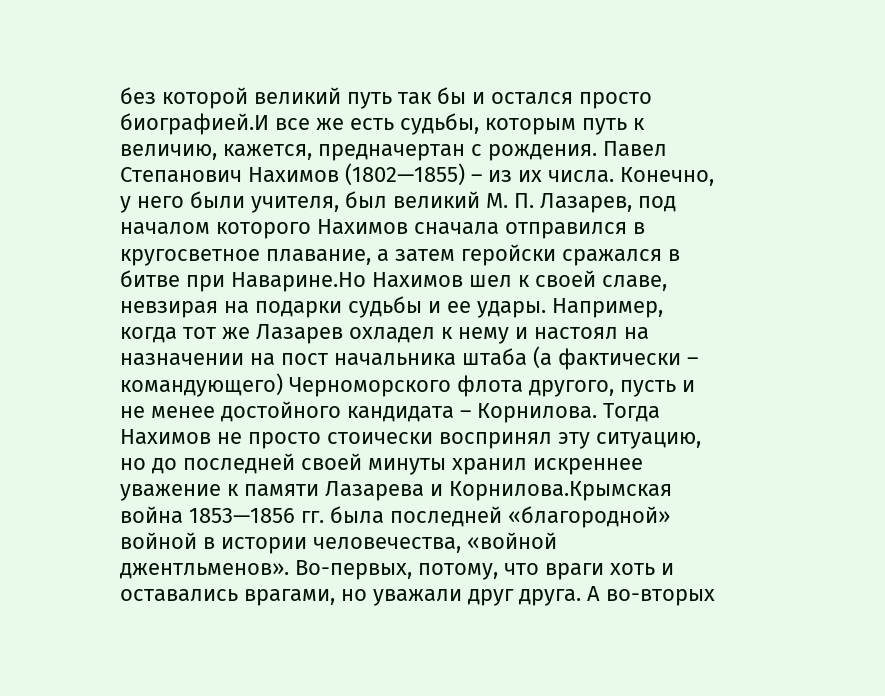без которой великий путь так бы и остался просто биографией.И все же есть судьбы, которым путь к величию, кажется, предначертан с рождения. Павел Степанович Нахимов (1802—1855) – из их числа. Конечно, у него были учителя, был великий М. П. Лазарев, под началом которого Нахимов сначала отправился в кругосветное плавание, а затем геройски сражался в битве при Наварине.Но Нахимов шел к своей славе, невзирая на подарки судьбы и ее удары. Например, когда тот же Лазарев охладел к нему и настоял на назначении на пост начальника штаба (а фактически – командующего) Черноморского флота другого, пусть и не менее достойного кандидата – Корнилова. Тогда Нахимов не просто стоически воспринял эту ситуацию, но до последней своей минуты хранил искреннее уважение к памяти Лазарева и Корнилова.Крымская война 1853—1856 гг. была последней «благородной» войной в истории человечества, «войной джентльменов». Во-первых, потому, что враги хоть и оставались врагами, но уважали друг друга. А во-вторых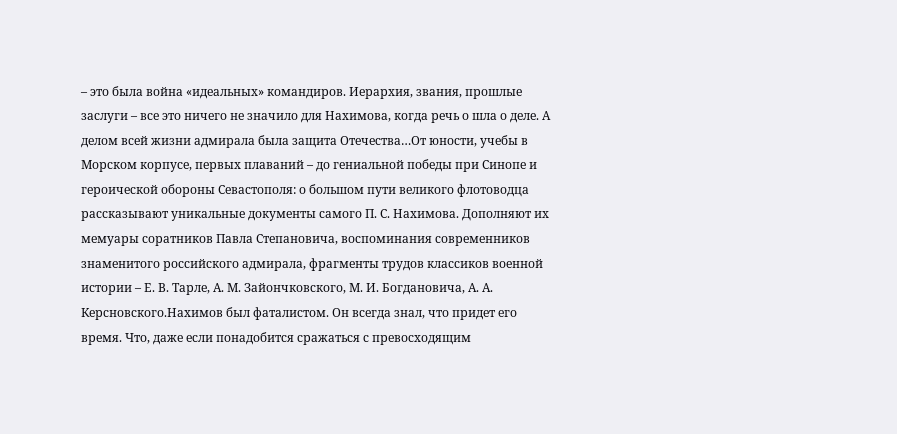– это была война «идеальных» командиров. Иерархия, звания, прошлые заслуги – все это ничего не значило для Нахимова, когда речь о шла о деле. А делом всей жизни адмирала была защита Отечества…От юности, учебы в Морском корпусе, первых плаваний – до гениальной победы при Синопе и героической обороны Севастополя: о большом пути великого флотоводца рассказывают уникальные документы самого П. С. Нахимова. Дополняют их мемуары соратников Павла Степановича, воспоминания современников знаменитого российского адмирала, фрагменты трудов классиков военной истории – Е. В. Тарле, А. М. Зайончковского, М. И. Богдановича, А. А. Керсновского.Нахимов был фаталистом. Он всегда знал, что придет его время. Что, даже если понадобится сражаться с превосходящим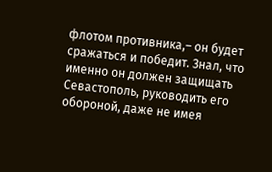флотом противника,– он будет сражаться и победит. Знал, что именно он должен защищать Севастополь, руководить его обороной, даже не имея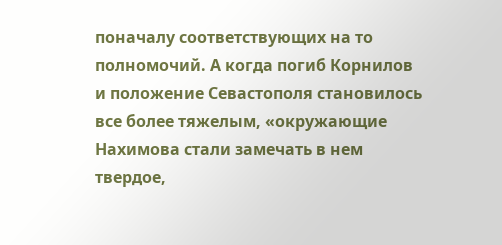поначалу соответствующих на то полномочий. А когда погиб Корнилов и положение Севастополя становилось все более тяжелым, «окружающие Нахимова стали замечать в нем твердое,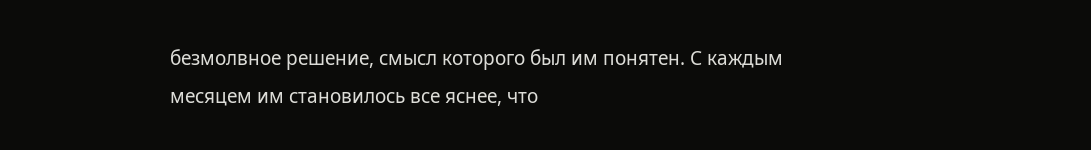безмолвное решение, смысл которого был им понятен. С каждым месяцем им становилось все яснее, что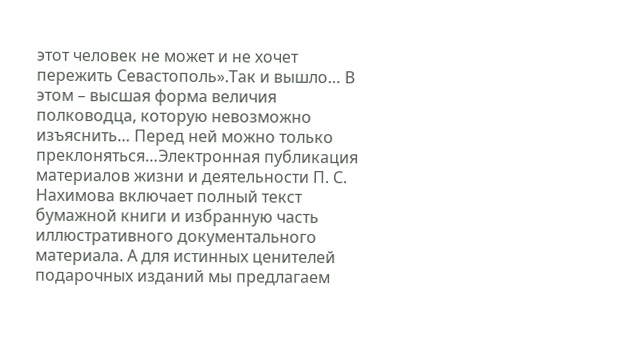этот человек не может и не хочет пережить Севастополь».Так и вышло… В этом – высшая форма величия полководца, которую невозможно изъяснить… Перед ней можно только преклоняться…Электронная публикация материалов жизни и деятельности П. С. Нахимова включает полный текст бумажной книги и избранную часть иллюстративного документального материала. А для истинных ценителей подарочных изданий мы предлагаем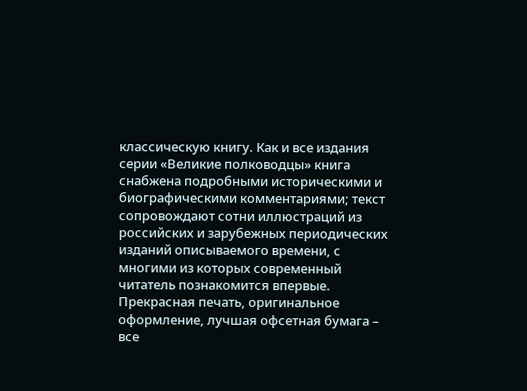классическую книгу. Как и все издания серии «Великие полководцы» книга снабжена подробными историческими и биографическими комментариями; текст сопровождают сотни иллюстраций из российских и зарубежных периодических изданий описываемого времени, с многими из которых современный читатель познакомится впервые. Прекрасная печать, оригинальное оформление, лучшая офсетная бумага – все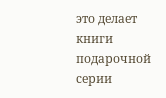это делает книги подарочной серии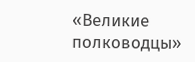«Великие полководцы»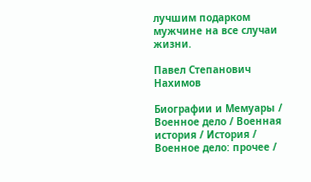лучшим подарком мужчине на все случаи жизни.

Павел Степанович Нахимов

Биографии и Мемуары / Военное дело / Военная история / История / Военное дело: прочее /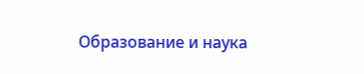Образование и наука